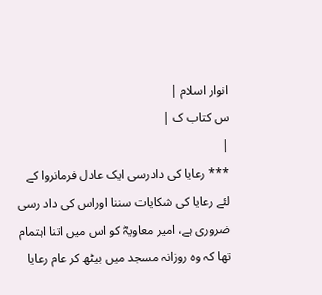انوار اسلام |
س کتاب ک |
|
*** رعایا کی دادرسی ایک عادل فرمانروا کے لئے رعایا کی شکایات سننا اوراس کی داد رسی ضروری ہے، امیر معاویہؓ کو اس میں اتنا اہتمام تھا کہ وہ روزانہ مسجد میں بیٹھ کر عام رعایا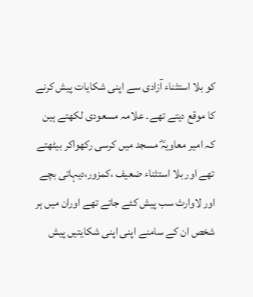کو بلا استثناء آزادی سے اپنی شکایات پیش کرنے کا موقع دیتے تھے۔ علامہ مسعودی لکھتے ہین کہ امیر معاویہؓ مسجد میں کرسی رکھواکر بیٹھتے تھے اور بلا استثناء ضعیف ،کمزور،دیہاتی بچے اور لاوارث سب پیش کئے جاتے تھے اوران میں ہر شخص ان کے سامنے اپنی اپنی شکایتیں پیش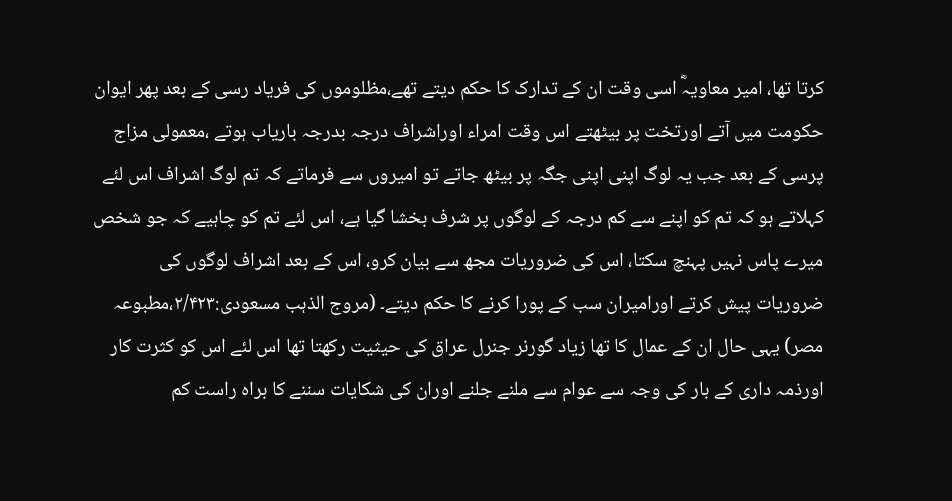کرتا تھا، امیر معاویہؓ اسی وقت ان کے تدارک کا حکم دیتے تھے،مظلوموں کی فریاد رسی کے بعد پھر ایوان حکومت میں آتے اورتخت پر بیٹھتے اس وقت امراء اوراشراف درجہ بدرجہ باریاب ہوتے ،معمولی مزاج پرسی کے بعد جب یہ لوگ اپنی اپنی جگہ پر بیٹھ جاتے تو امیروں سے فرماتے کہ تم لوگ اشراف اس لئے کہلاتے ہو کہ تم کو اپنے سے کم درجہ کے لوگوں پر شرف بخشا گیا ہے، اس لئے تم کو چاہیے کہ جو شخص میرے پاس نہیں پہنچ سکتا، اس کی ضروریات مجھ سے بیان کرو، اس کے بعد اشراف لوگوں کی ضروریات پیش کرتے اورامیران سب کے پورا کرنے کا حکم دیتے۔ (مروج الذہب مسعودی:۲/۴۲۳،مطبوعہ مصر) یہی حال ان کے عمال کا تھا زیاد گورنر جنرل عراق کی حیثیت رکھتا تھا اس لئے اس کو کثرت کار اورذمہ داری کے بار کی وجہ سے عوام سے ملنے جلنے اوران کی شکایات سننے کا براہ راست کم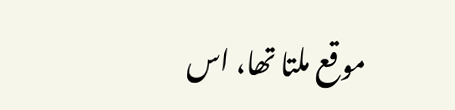موقع ملتا تھا، اس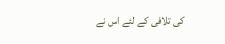کی تلافی کے لئے اس نے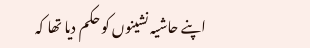اپنے حاشیہ نشینوں کو حکم دیا تھا کہ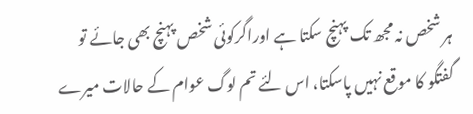ہر شخص نہ مجھ تک پہنچ سکتا ہے اوراگرکوئی شخص پہنچ بھی جائے تو گفتگو کا موقع نہیں پاسکتا، اس لئے تم لوگ عوام کے حالات میرے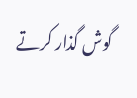گوش گذار کرتے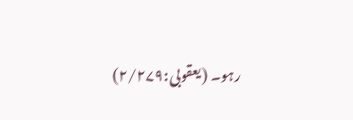رہو۔ (یعقوبی:۲/۲۷۹)